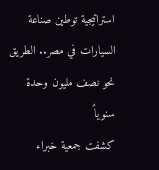استراتيجية توطين صناعة السيارات في مصر.. الطريق نحو نصف مليون وحدة سنوياً
كشفت جمعية خبراء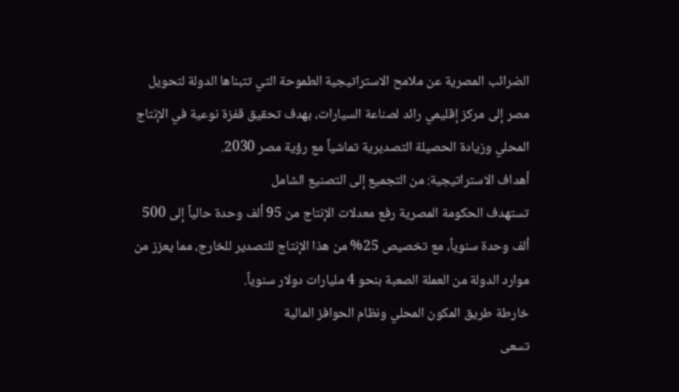الضرائب المصرية عن ملامح الاستراتيجية الطموحة التي تتبناها الدولة لتحويل مصر إلى مركز إقليمي رائد لصناعة السيارات، بهدف تحقيق قفزة نوعية في الإنتاج المحلي وزيادة الحصيلة التصديرية تماشياً مع رؤية مصر 2030.
أهداف الاستراتيجية: من التجميع إلى التصنيع الشامل
تستهدف الحكومة المصرية رفع معدلات الإنتاج من 95 ألف وحدة حالياً إلى 500 ألف وحدة سنوياً، مع تخصيص 25% من هذا الإنتاج للتصدير للخارج، مما يعزز من موارد الدولة من العملة الصعبة بنحو 4 مليارات دولار سنوياً.
خارطة طريق المكون المحلي ونظام الحوافز المالية
تسعى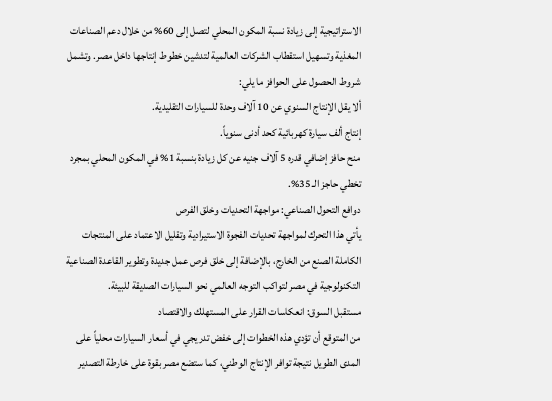الاستراتيجية إلى زيادة نسبة المكون المحلي لتصل إلى 60% من خلال دعم الصناعات المغذية وتسهيل استقطاب الشركات العالمية لتدشين خطوط إنتاجها داخل مصر. وتشمل شروط الحصول على الحوافز ما يلي:
ألا يقل الإنتاج السنوي عن 10 آلاف وحدة للسيارات التقليدية.
إنتاج ألف سيارة كهربائية كحد أدنى سنوياً.
منح حافز إضافي قدره 5 آلاف جنيه عن كل زيادة بنسبة 1% في المكون المحلي بمجرد تخطي حاجز الـ 35%.
دوافع التحول الصناعي: مواجهة التحديات وخلق الفرص
يأتي هذا التحرك لمواجهة تحديات الفجوة الاستيرادية وتقليل الاعتماد على المنتجات الكاملة الصنع من الخارج، بالإضافة إلى خلق فرص عمل جديدة وتطوير القاعدة الصناعية التكنولوجية في مصر لتواكب التوجه العالمي نحو السيارات الصديقة للبيئة.
مستقبل السوق: انعكاسات القرار على المستهلك والاقتصاد
من المتوقع أن تؤدي هذه الخطوات إلى خفض تدريجي في أسعار السيارات محلياً على المدى الطويل نتيجة توافر الإنتاج الوطني، كما ستضع مصر بقوة على خارطة التصدير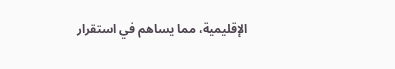الإقليمية، مما يساهم في استقرار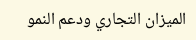الميزان التجاري ودعم النمو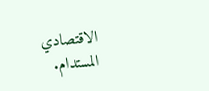الاقتصادي المستدام.